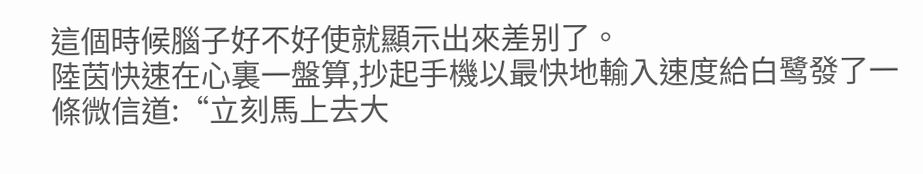這個時候腦子好不好使就顯示出來差别了。
陸茵快速在心裏一盤算,抄起手機以最快地輸入速度給白鹭發了一條微信道:“立刻馬上去大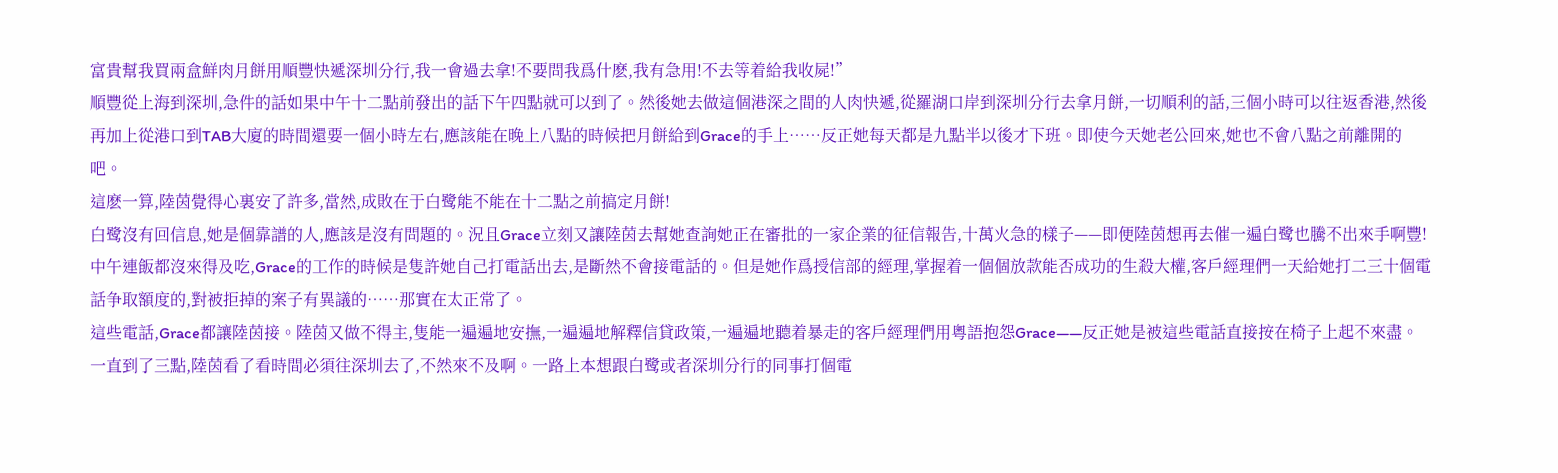富貴幫我買兩盒鮮肉月餅用順豐快遞深圳分行,我一會過去拿!不要問我爲什麽,我有急用!不去等着給我收屍!”
順豐從上海到深圳,急件的話如果中午十二點前發出的話下午四點就可以到了。然後她去做這個港深之間的人肉快遞,從羅湖口岸到深圳分行去拿月餅,一切順利的話,三個小時可以往返香港,然後再加上從港口到TAB大廈的時間還要一個小時左右,應該能在晚上八點的時候把月餅給到Grace的手上……反正她每天都是九點半以後才下班。即使今天她老公回來,她也不會八點之前離開的吧。
這麽一算,陸茵覺得心裏安了許多,當然,成敗在于白鹭能不能在十二點之前搞定月餅!
白鹭沒有回信息,她是個靠譜的人,應該是沒有問題的。況且Grace立刻又讓陸茵去幫她查詢她正在審批的一家企業的征信報告,十萬火急的樣子——即便陸茵想再去催一遍白鹭也騰不出來手啊豐!
中午連飯都沒來得及吃,Grace的工作的時候是隻許她自己打電話出去,是斷然不會接電話的。但是她作爲授信部的經理,掌握着一個個放款能否成功的生殺大權,客戶經理們一天給她打二三十個電話争取額度的,對被拒掉的案子有異議的……那實在太正常了。
這些電話,Grace都讓陸茵接。陸茵又做不得主,隻能一遍遍地安撫,一遍遍地解釋信貸政策,一遍遍地聽着暴走的客戶經理們用粵語抱怨Grace——反正她是被這些電話直接按在椅子上起不來盡。
一直到了三點,陸茵看了看時間必須往深圳去了,不然來不及啊。一路上本想跟白鹭或者深圳分行的同事打個電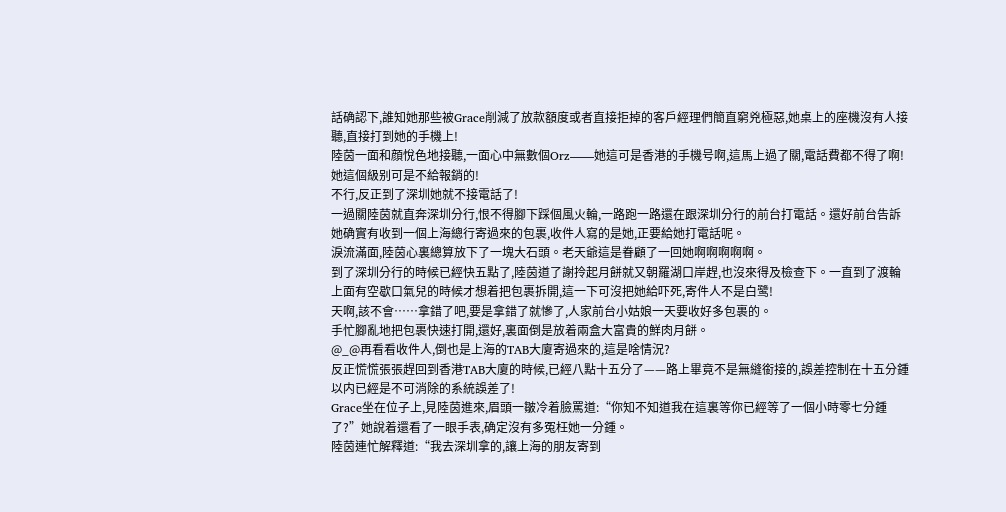話确認下,誰知她那些被Grace削減了放款額度或者直接拒掉的客戶經理們簡直窮兇極惡,她桌上的座機沒有人接聽,直接打到她的手機上!
陸茵一面和顔悅色地接聽,一面心中無數個Orz——她這可是香港的手機号啊,這馬上過了關,電話費都不得了啊!她這個級别可是不給報銷的!
不行,反正到了深圳她就不接電話了!
一過關陸茵就直奔深圳分行,恨不得腳下踩個風火輪,一路跑一路還在跟深圳分行的前台打電話。還好前台告訴她确實有收到一個上海總行寄過來的包裹,收件人寫的是她,正要給她打電話呢。
淚流滿面,陸茵心裏總算放下了一塊大石頭。老天爺這是眷顧了一回她啊啊啊啊啊。
到了深圳分行的時候已經快五點了,陸茵道了謝拎起月餅就又朝羅湖口岸趕,也沒來得及檢查下。一直到了渡輪上面有空歇口氣兒的時候才想着把包裹拆開,這一下可沒把她給吓死,寄件人不是白鹭!
天啊,該不會……拿錯了吧,要是拿錯了就慘了,人家前台小姑娘一天要收好多包裹的。
手忙腳亂地把包裹快速打開,還好,裏面倒是放着兩盒大富貴的鮮肉月餅。
@_@再看看收件人,倒也是上海的TAB大廈寄過來的,這是啥情況?
反正慌慌張張趕回到香港TAB大廈的時候,已經八點十五分了——路上畢竟不是無縫銜接的,誤差控制在十五分鍾以内已經是不可消除的系統誤差了!
Grace坐在位子上,見陸茵進來,眉頭一皺冷着臉罵道:“你知不知道我在這裏等你已經等了一個小時零七分鍾了?”她說着還看了一眼手表,确定沒有多冤枉她一分鍾。
陸茵連忙解釋道:“我去深圳拿的,讓上海的朋友寄到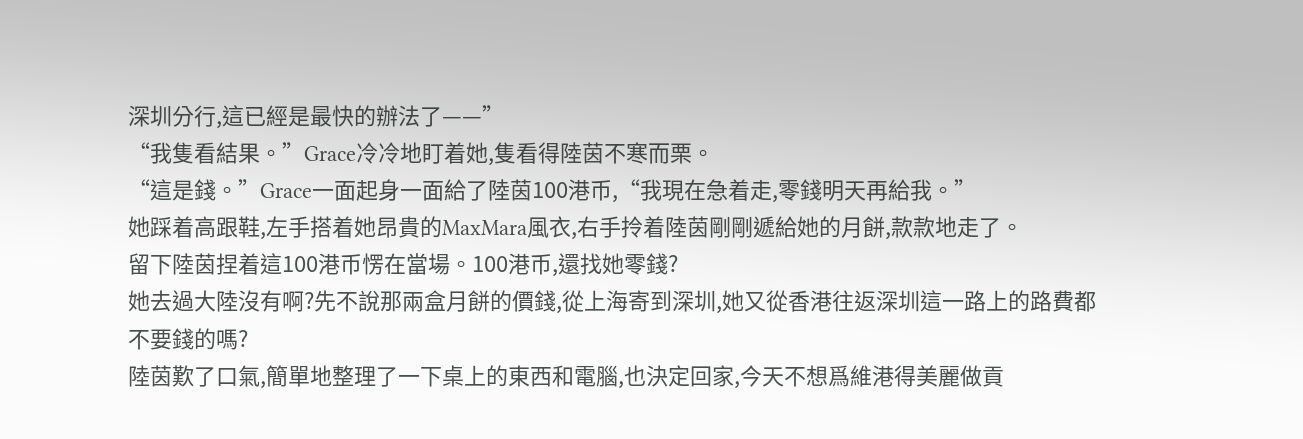深圳分行,這已經是最快的辦法了——”
“我隻看結果。”Grace冷冷地盯着她,隻看得陸茵不寒而栗。
“這是錢。”Grace一面起身一面給了陸茵100港币,“我現在急着走,零錢明天再給我。”
她踩着高跟鞋,左手搭着她昂貴的MaxMara風衣,右手拎着陸茵剛剛遞給她的月餅,款款地走了。
留下陸茵捏着這100港币愣在當場。100港币,還找她零錢?
她去過大陸沒有啊?先不說那兩盒月餅的價錢,從上海寄到深圳,她又從香港往返深圳這一路上的路費都不要錢的嗎?
陸茵歎了口氣,簡單地整理了一下桌上的東西和電腦,也決定回家,今天不想爲維港得美麗做貢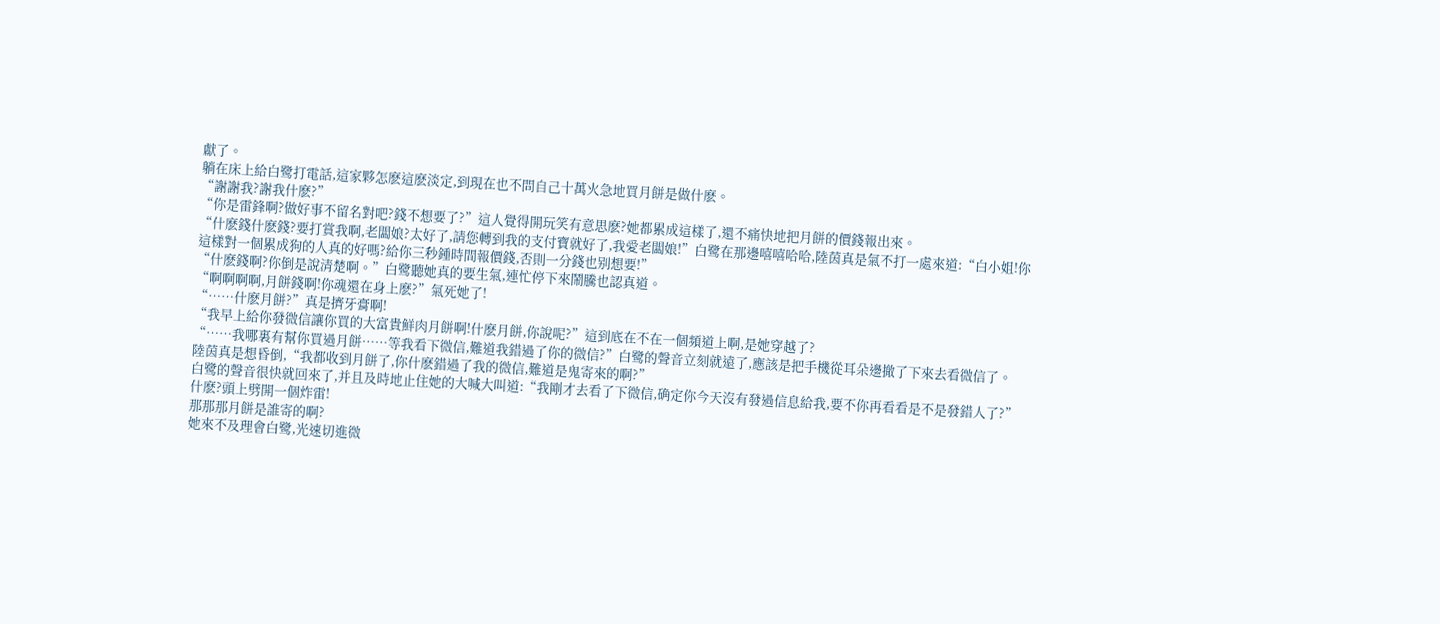獻了。
躺在床上給白鹭打電話,這家夥怎麽這麽淡定,到現在也不問自己十萬火急地買月餅是做什麽。
“謝謝我?謝我什麽?”
“你是雷鋒啊?做好事不留名對吧?錢不想要了?”這人覺得開玩笑有意思麽?她都累成這樣了,還不痛快地把月餅的價錢報出來。
“什麽錢什麽錢?要打賞我啊,老闆娘?太好了,請您轉到我的支付寶就好了,我愛老闆娘!”白鹭在那邊嘻嘻哈哈,陸茵真是氣不打一處來道:“白小姐!你
這樣對一個累成狗的人真的好嗎?給你三秒鍾時間報價錢,否則一分錢也别想要!”
“什麽錢啊?你倒是說清楚啊。”白鹭聽她真的要生氣,連忙停下來鬧騰也認真道。
“啊啊啊啊,月餅錢啊!你魂還在身上麽?”氣死她了!
“……什麽月餅?”真是擠牙膏啊!
“我早上給你發微信讓你買的大富貴鮮肉月餅啊!什麽月餅,你說呢?”這到底在不在一個頻道上啊,是她穿越了?
“……我哪裏有幫你買過月餅……等我看下微信,難道我錯過了你的微信?”白鹭的聲音立刻就遠了,應該是把手機從耳朵邊撤了下來去看微信了。
陸茵真是想昏倒,“我都收到月餅了,你什麽錯過了我的微信,難道是鬼寄來的啊?”
白鹭的聲音很快就回來了,并且及時地止住她的大喊大叫道:“我剛才去看了下微信,确定你今天沒有發過信息給我,要不你再看看是不是發錯人了?”
什麽?頭上劈開一個炸雷!
那那那月餅是誰寄的啊?
她來不及理會白鹭,光速切進微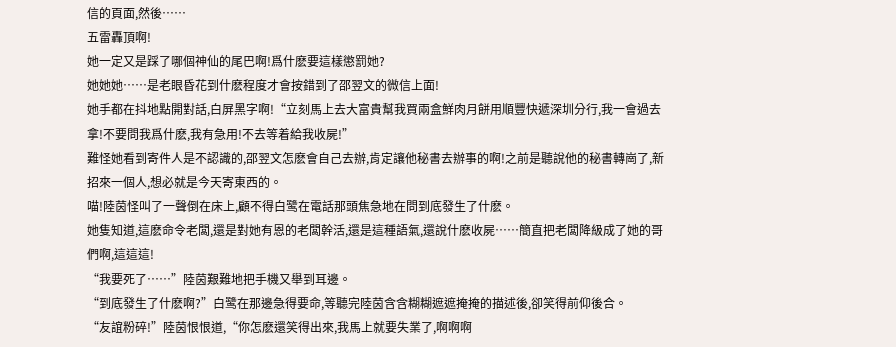信的頁面,然後……
五雷轟頂啊!
她一定又是踩了哪個神仙的尾巴啊!爲什麽要這樣懲罰她?
她她她……是老眼昏花到什麽程度才會按錯到了邵翌文的微信上面!
她手都在抖地點開對話,白屏黑字啊!“立刻馬上去大富貴幫我買兩盒鮮肉月餅用順豐快遞深圳分行,我一會過去拿!不要問我爲什麽,我有急用!不去等着給我收屍!”
難怪她看到寄件人是不認識的,邵翌文怎麽會自己去辦,肯定讓他秘書去辦事的啊!之前是聽說他的秘書轉崗了,新招來一個人,想必就是今天寄東西的。
喵!陸茵怪叫了一聲倒在床上,顧不得白鹭在電話那頭焦急地在問到底發生了什麽。
她隻知道,這麽命令老闆,還是對她有恩的老闆幹活,還是這種語氣,還說什麽收屍……簡直把老闆降級成了她的哥們啊,這這這!
“我要死了……”陸茵艱難地把手機又舉到耳邊。
“到底發生了什麽啊?”白鹭在那邊急得要命,等聽完陸茵含含糊糊遮遮掩掩的描述後,卻笑得前仰後合。
“友誼粉碎!”陸茵恨恨道,“你怎麽還笑得出來,我馬上就要失業了,啊啊啊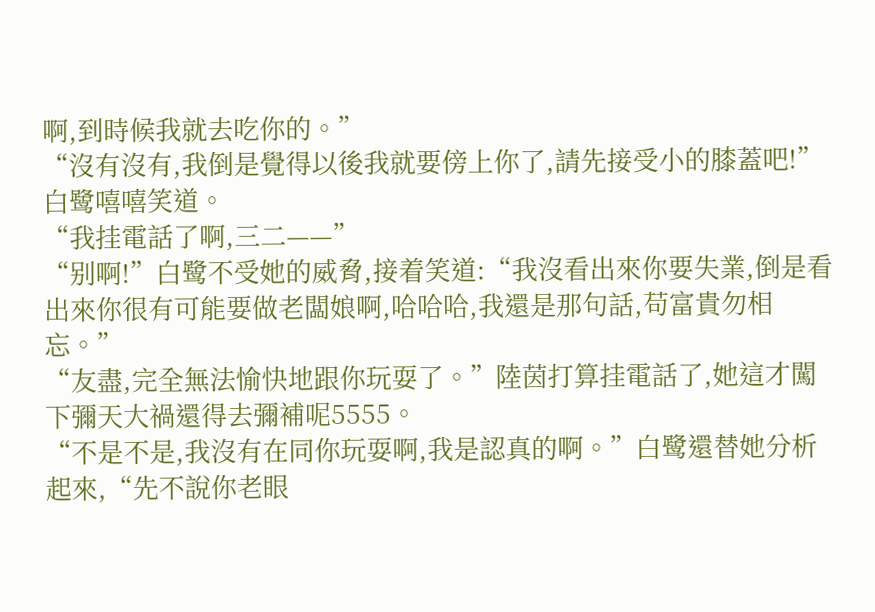啊,到時候我就去吃你的。”
“沒有沒有,我倒是覺得以後我就要傍上你了,請先接受小的膝蓋吧!”白鹭嘻嘻笑道。
“我挂電話了啊,三二——”
“别啊!”白鹭不受她的威脅,接着笑道:“我沒看出來你要失業,倒是看出來你很有可能要做老闆娘啊,哈哈哈,我還是那句話,苟富貴勿相忘。”
“友盡,完全無法愉快地跟你玩耍了。”陸茵打算挂電話了,她這才闖下彌天大禍還得去彌補呢5555。
“不是不是,我沒有在同你玩耍啊,我是認真的啊。”白鹭還替她分析起來,“先不說你老眼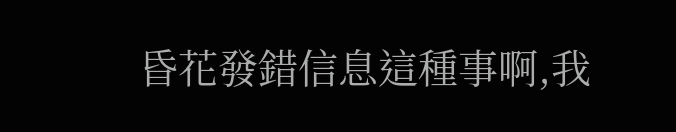昏花發錯信息這種事啊,我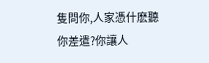隻問你,人家憑什麽聽你差遣?你讓人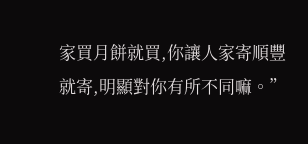家買月餅就買,你讓人家寄順豐就寄,明顯對你有所不同嘛。”